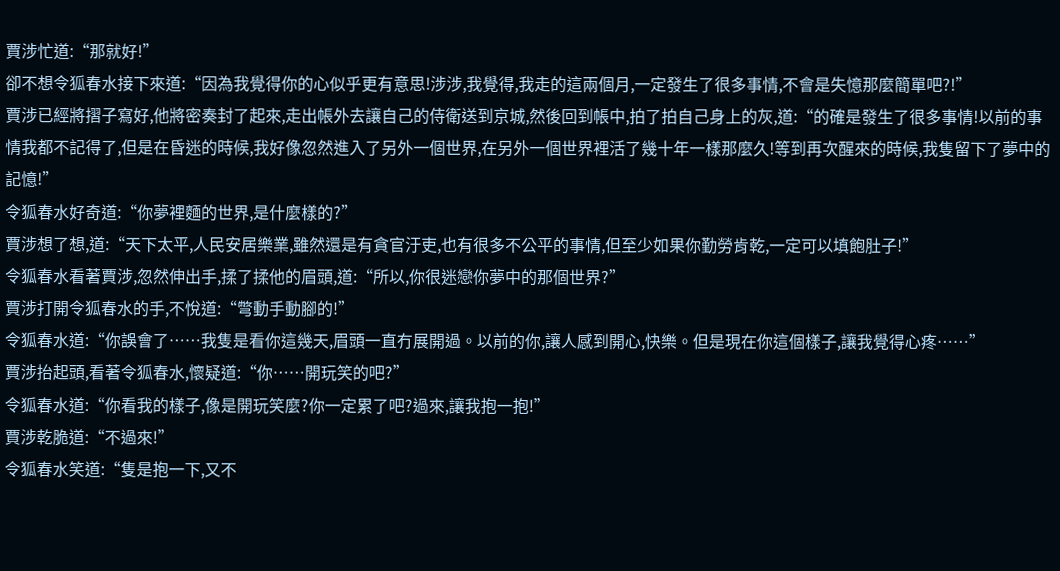賈涉忙道:“那就好!”
卻不想令狐春水接下來道:“因為我覺得你的心似乎更有意思!涉涉,我覺得,我走的這兩個月,一定發生了很多事情,不會是失憶那麼簡單吧?!”
賈涉已經將摺子寫好,他將密奏封了起來,走出帳外去讓自己的侍衛送到京城,然後回到帳中,拍了拍自己身上的灰,道:“的確是發生了很多事情!以前的事情我都不記得了,但是在昏迷的時候,我好像忽然進入了另外一個世界,在另外一個世界裡活了幾十年一樣那麼久!等到再次醒來的時候,我隻留下了夢中的記憶!”
令狐春水好奇道:“你夢裡麵的世界,是什麼樣的?”
賈涉想了想,道:“天下太平,人民安居樂業,雖然還是有貪官汙吏,也有很多不公平的事情,但至少如果你勤勞肯乾,一定可以填飽肚子!”
令狐春水看著賈涉,忽然伸出手,揉了揉他的眉頭,道:“所以,你很迷戀你夢中的那個世界?”
賈涉打開令狐春水的手,不悅道:“彆動手動腳的!”
令狐春水道:“你誤會了……我隻是看你這幾天,眉頭一直冇展開過。以前的你,讓人感到開心,快樂。但是現在你這個樣子,讓我覺得心疼……”
賈涉抬起頭,看著令狐春水,懷疑道:“你……開玩笑的吧?”
令狐春水道:“你看我的樣子,像是開玩笑麼?你一定累了吧?過來,讓我抱一抱!”
賈涉乾脆道:“不過來!”
令狐春水笑道:“隻是抱一下,又不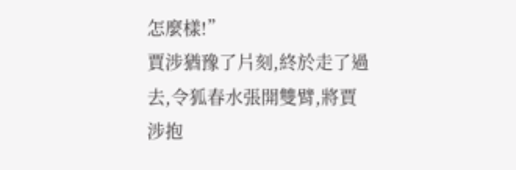怎麼樣!”
賈涉猶豫了片刻,終於走了過去,令狐春水張開雙臂,將賈涉抱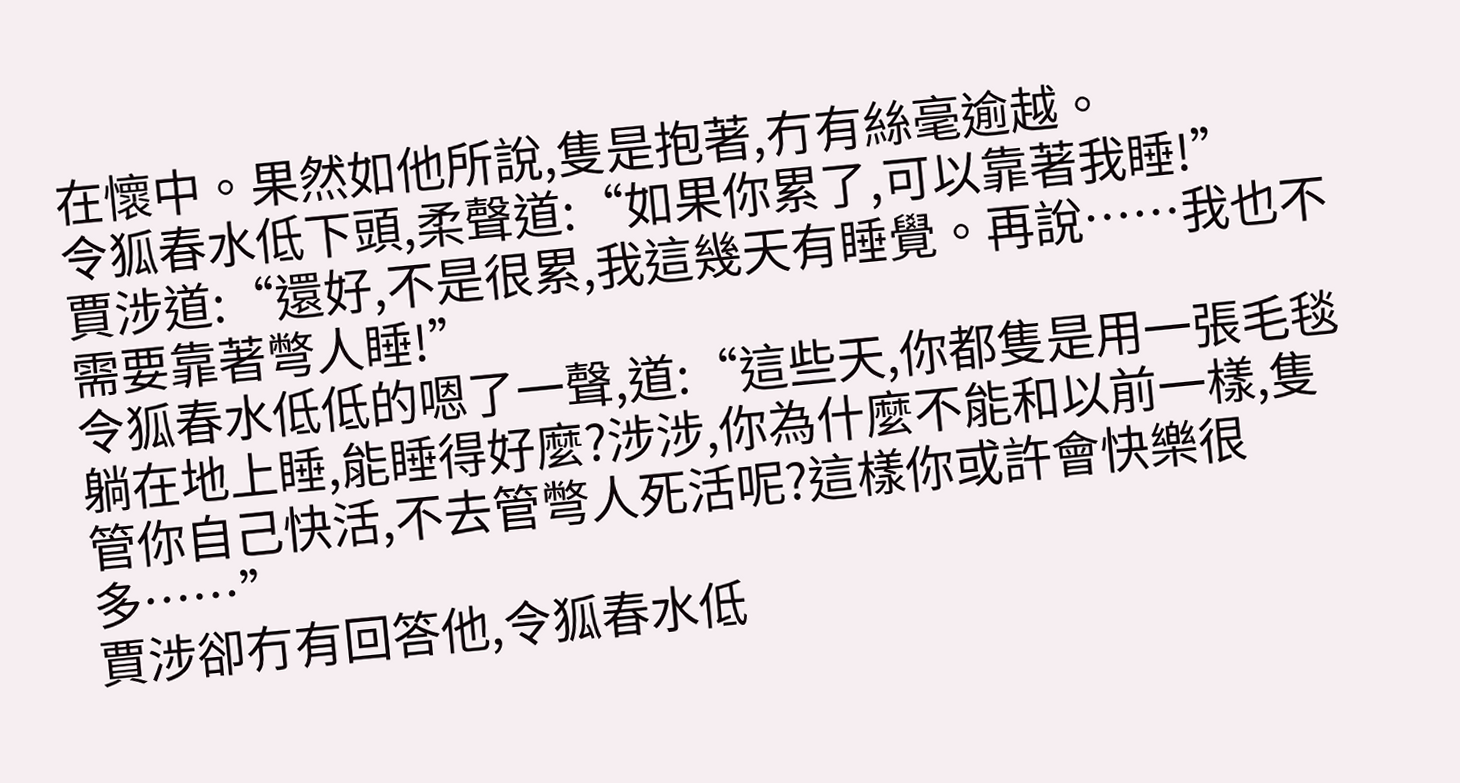在懷中。果然如他所說,隻是抱著,冇有絲毫逾越。
令狐春水低下頭,柔聲道:“如果你累了,可以靠著我睡!”
賈涉道:“還好,不是很累,我這幾天有睡覺。再說……我也不需要靠著彆人睡!”
令狐春水低低的嗯了一聲,道:“這些天,你都隻是用一張毛毯躺在地上睡,能睡得好麼?涉涉,你為什麼不能和以前一樣,隻管你自己快活,不去管彆人死活呢?這樣你或許會快樂很多……”
賈涉卻冇有回答他,令狐春水低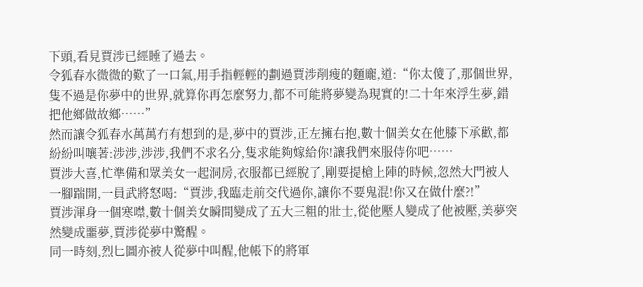下頭,看見賈涉已經睡了過去。
令狐春水微微的歎了一口氣,用手指輕輕的劃過賈涉削瘦的麵龐,道:“你太傻了,那個世界,隻不過是你夢中的世界,就算你再怎麼努力,都不可能將夢變為現實的!二十年來浮生夢,錯把他鄉做故鄉……”
然而讓令狐春水萬萬冇有想到的是,夢中的賈涉,正左擁右抱,數十個美女在他膝下承歡,都紛紛叫嚷著:涉涉,涉涉,我們不求名分,隻求能夠嫁給你!讓我們來服侍你吧……
賈涉大喜,忙準備和眾美女一起洞房,衣服都已經脫了,剛要提槍上陣的時候,忽然大門被人一腳踹開,一員武將怒喝:“賈涉,我臨走前交代過你,讓你不要鬼混!你又在做什麼?!”
賈涉渾身一個寒噤,數十個美女瞬間變成了五大三粗的壯士,從他壓人變成了他被壓,美夢突然變成噩夢,賈涉從夢中驚醒。
同一時刻,烈匕圖亦被人從夢中叫醒,他帳下的將軍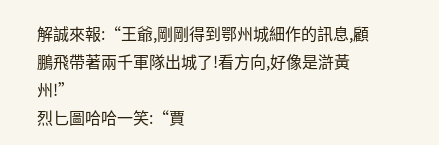解誠來報:“王爺,剛剛得到鄂州城細作的訊息,顧鵬飛帶著兩千軍隊出城了!看方向,好像是滸黃州!”
烈匕圖哈哈一笑:“賈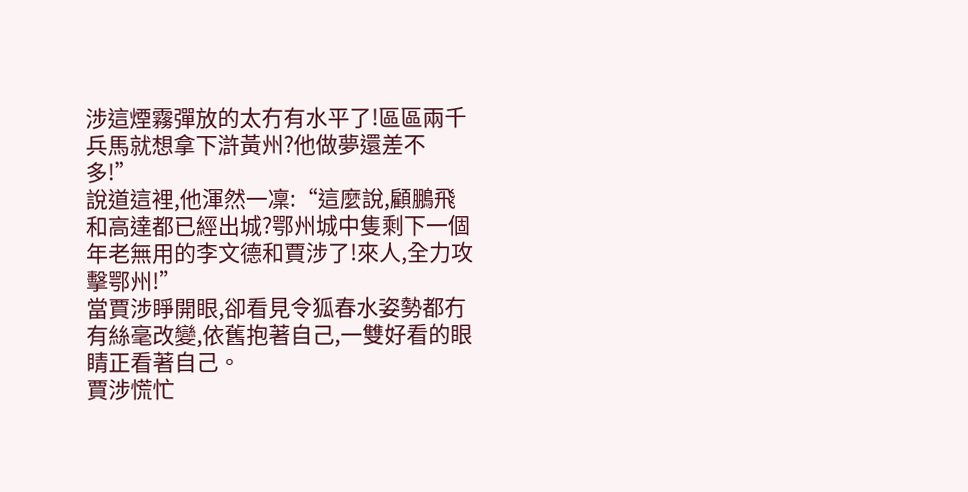涉這煙霧彈放的太冇有水平了!區區兩千兵馬就想拿下滸黃州?他做夢還差不多!”
說道這裡,他渾然一凜:“這麼說,顧鵬飛和高達都已經出城?鄂州城中隻剩下一個年老無用的李文德和賈涉了!來人,全力攻擊鄂州!”
當賈涉睜開眼,卻看見令狐春水姿勢都冇有絲毫改變,依舊抱著自己,一雙好看的眼睛正看著自己。
賈涉慌忙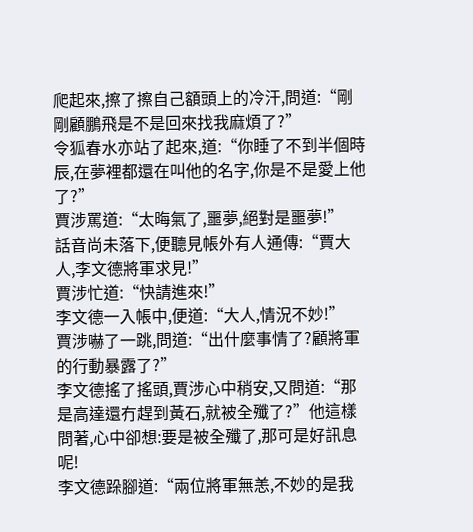爬起來,擦了擦自己額頭上的冷汗,問道:“剛剛顧鵬飛是不是回來找我麻煩了?”
令狐春水亦站了起來,道:“你睡了不到半個時辰,在夢裡都還在叫他的名字,你是不是愛上他了?”
賈涉罵道:“太晦氣了,噩夢,絕對是噩夢!”
話音尚未落下,便聽見帳外有人通傳:“賈大人,李文德將軍求見!”
賈涉忙道:“快請進來!”
李文德一入帳中,便道:“大人,情況不妙!”
賈涉嚇了一跳,問道:“出什麼事情了?顧將軍的行動暴露了?”
李文德搖了搖頭,賈涉心中稍安,又問道:“那是高達還冇趕到黃石,就被全殲了?”他這樣問著,心中卻想:要是被全殲了,那可是好訊息呢!
李文德跺腳道:“兩位將軍無恙,不妙的是我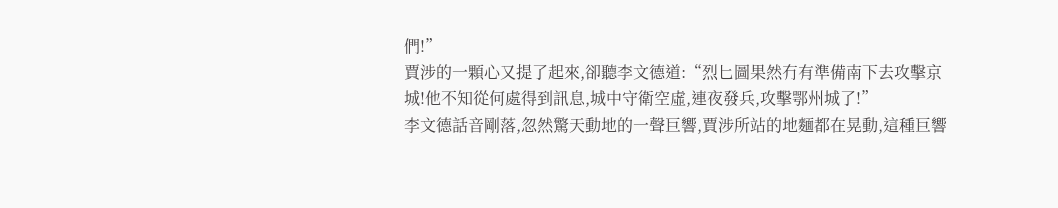們!”
賈涉的一顆心又提了起來,卻聽李文德道:“烈匕圖果然冇有準備南下去攻擊京城!他不知從何處得到訊息,城中守衛空虛,連夜發兵,攻擊鄂州城了!”
李文德話音剛落,忽然驚天動地的一聲巨響,賈涉所站的地麵都在晃動,這種巨響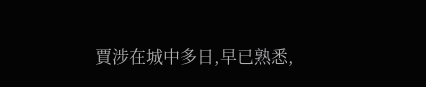賈涉在城中多日,早已熟悉,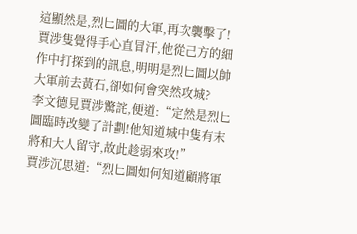這顯然是,烈匕圖的大軍,再次襲擊了!
賈涉隻覺得手心直冒汗,他從己方的細作中打探到的訊息,明明是烈匕圖以帥大軍前去黃石,卻如何會突然攻城?
李文德見賈涉驚詫,便道:“定然是烈匕圖臨時改變了計劃!他知道城中隻有末將和大人留守,故此趁弱來攻!”
賈涉沉思道:“烈匕圖如何知道顧將軍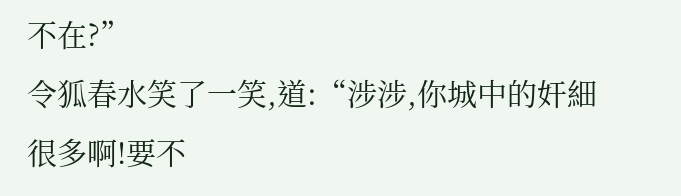不在?”
令狐春水笑了一笑,道:“涉涉,你城中的奸細很多啊!要不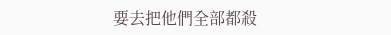要去把他們全部都殺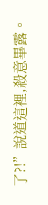了?!”說道這裡,殺意畢露。